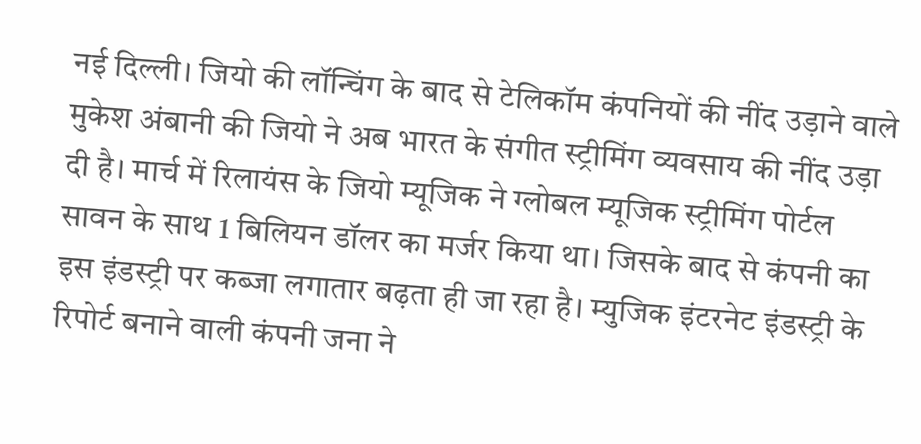नई दिल्ली। जियो की लॉन्चिंग के बाद से टेलिकॉम कंपनियों की नींद उड़ाने वाले मुकेश अंबानी की जियो ने अब भारत के संगीत स्ट्रीमिंग व्यवसाय की नींद उड़ा दी है। मार्च में रिलायंस के जियो म्यूजिक ने ग्लोबल म्यूजिक स्ट्रीमिंग पोर्टल सावन के साथ 1 बिलियन डॉलर का मर्जर किया था। जिसके बाद से कंपनी का इस इंडस्ट्री पर कब्जा लगातार बढ़ता ही जा रहा है। म्युजिक इंटरनेट इंडस्ट्री के रिपोर्ट बनाने वाली कंपनी जना ने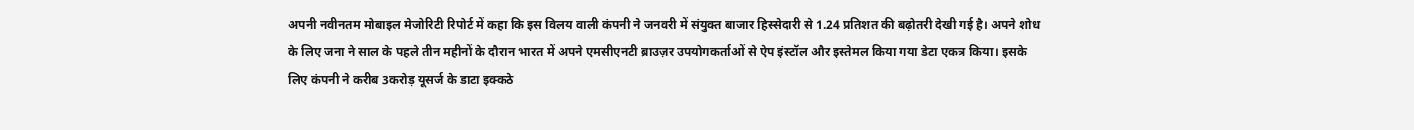अपनी नवीनतम मोबाइल मेजोरिटी रिपोर्ट में कहा कि इस विलय वाली कंपनी ने जनवरी में संयुक्त बाजार हिस्सेदारी से 1.24 प्रतिशत की बढ़ोतरी देखी गई है। अपने शोध के लिए जना ने साल के पहले तीन महीनों के दौरान भारत में अपने एमसीएनटी ब्राउज़र उपयोगकर्ताओं से ऐप इंस्टॉल और इस्तेमल किया गया डेटा एकत्र किया। इसके लिए कंपनी ने करीब 3करोड़ यूसर्ज के डाटा इक्कठे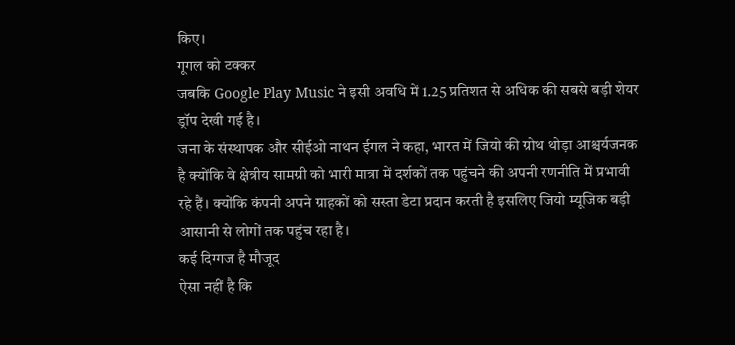किए।
गूगल को टक्कर
जबकि Google Play Music ने इसी अवधि में 1.25 प्रतिशत से अधिक की सबसे बड़ी शेयर ड्रॉप देखी गई है।
जना के संस्थापक और सीईओ नाथन ईगल ने कहा, भारत में जियो की ग्रोथ थोड़ा आश्चर्यजनक है क्योंकि वे क्षेत्रीय सामग्री को भारी मात्रा में दर्शकों तक पहुंचने की अपनी रणनीति में प्रभावी रहे हैं। क्योंकि कंपनी अपने ग्राहकों को सस्ता डेटा प्रदान करती है इसलिए जियो म्यूजिक बड़ी आसानी से लोगों तक पहुंच रहा है।
कई दिग्गज है मौजूद
ऐसा नहीं है कि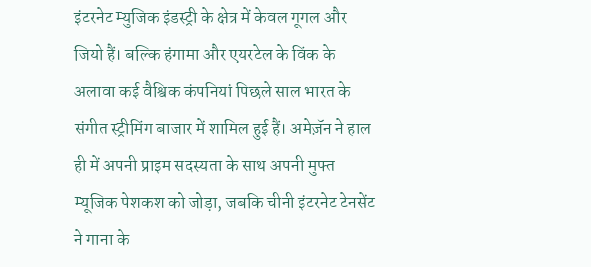इंटरनेट म्युजिक इंडस्ट्री के क्षेत्र में केवल गूगल और जियो हैं। बल्कि हंगामा और एयरटेल के विंक के अलावा कई वैश्विक कंपनियां पिछले साल भारत के संगीत स्ट्रीमिंग बाजार में शामिल हुई हैं। अमेज़ॅन ने हाल ही में अपनी प्राइम सदस्यता के साथ अपनी मुफ्त म्यूजिक पेशकश को जोड़ा, जबकि चीनी इंटरनेट टेनसेंट ने गाना के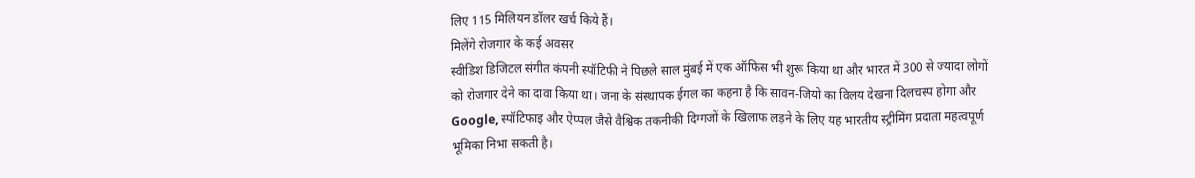लिए 115 मिलियन डॉलर खर्च किये हैं।
मिलेंगे रोजगार के कई अवसर
स्वीडिश डिजिटल संगीत कंपनी स्पॉटिफी ने पिछले साल मुंबई में एक ऑफिस भी शुरू किया था और भारत में 300 से ज्यादा लोगों को रोजगार देने का दावा किया था। जना के संस्थापक ईगल का कहना है कि सावन-जियो का विलय देखना दिलचस्प होगा और Google, स्पॉटिफाइ और ऐप्पल जैसे वैश्विक तकनीकी दिग्गजों के खिलाफ लड़ने के लिए यह भारतीय स्ट्रीमिंग प्रदाता महत्वपूर्ण भूमिका निभा सकती है।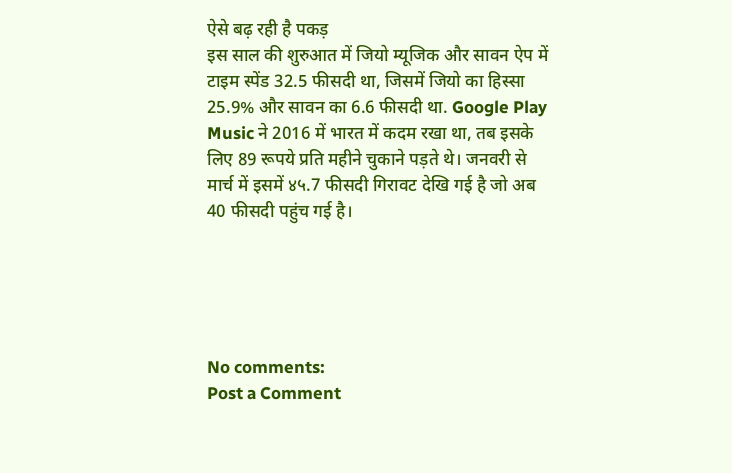ऐसे बढ़ रही है पकड़
इस साल की शुरुआत में जियो म्यूजिक और सावन ऐप में टाइम स्पेंड 32.5 फीसदी था, जिसमें जियो का हिस्सा 25.9% और सावन का 6.6 फीसदी था. Google Play Music ने 2016 में भारत में कदम रखा था, तब इसके लिए 89 रूपये प्रति महीने चुकाने पड़ते थे। जनवरी से मार्च में इसमें ४५.7 फीसदी गिरावट देखि गई है जो अब 40 फीसदी पहुंच गई है।





No comments:
Post a Comment